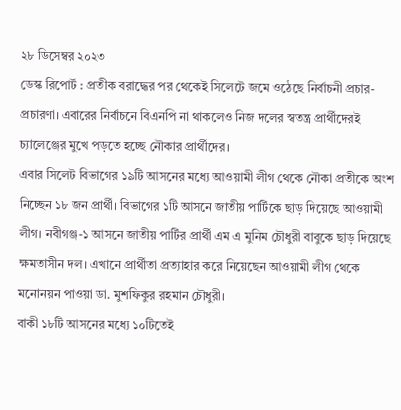২৮ ডিসেম্বর ২০২৩
ডেস্ক রিপোর্ট : প্রতীক বরাদ্ধের পর থেকেই সিলেটে জমে ওঠেছে নির্বাচনী প্রচার-প্রচারণা। এবারের নির্বাচনে বিএনপি না থাকলেও নিজ দলের স্বতন্ত্র প্রার্থীদেরই চ্যালেঞ্জের মুখে পড়তে হচ্ছে নৌকার প্রার্থীদের।
এবার সিলেট বিভাগের ১৯টি আসনের মধ্যে আওয়ামী লীগ থেকে নৌকা প্রতীকে অংশ নিচ্ছেন ১৮ জন প্রার্থী। বিভাগের ১টি আসনে জাতীয় পার্টিকে ছাড় দিয়েছে আওয়ামী লীগ। নবীগঞ্জ-১ আসনে জাতীয় পার্টির প্রার্থী এম এ মুনিম চৌধুরী বাবুকে ছাড় দিয়েছে ক্ষমতাসীন দল। এখানে প্রার্থীতা প্রত্যাহার করে নিয়েছেন আওয়ামী লীগ থেকে মনোনয়ন পাওয়া ডা. মুশফিকুর রহমান চৌধুরী।
বাকী ১৮টি আসনের মধ্যে ১০টিতেই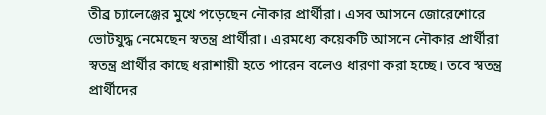তীব্র চ্যালেঞ্জের মুখে পড়েছেন নৌকার প্রার্থীরা। এসব আসনে জোরেশোরে ভোটযুদ্ধ নেমেছেন স্বতন্ত্র প্রার্থীরা। এরমধ্যে কয়েকটি আসনে নৌকার প্রার্থীরা স্বতন্ত্র প্রার্থীর কাছে ধরাশায়ী হতে পারেন বলেও ধারণা করা হচ্ছে। তবে স্বতন্ত্র প্রার্থীদের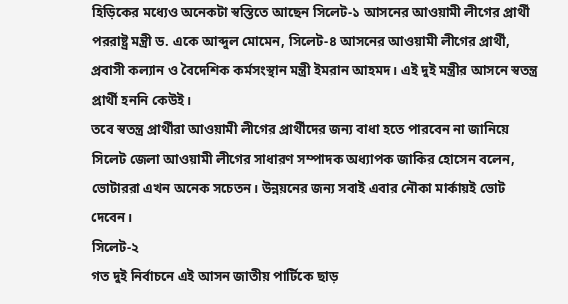হিড়িকের মধ্যেও অনেকটা স্বস্তিতে আছেন সিলেট-১ আসনের আওয়ামী লীগের প্রার্থী পররাষ্ট্র মন্ত্রী ড. একে আব্দুল মোমেন, সিলেট-৪ আসনের আওয়ামী লীগের প্রার্থী, প্রবাসী কল্যান ও বৈদেশিক কর্মসংস্থান মন্ত্রী ইমরান আহমদ। এই দুই মন্ত্রীর আসনে স্বতন্ত্র প্রার্থী হননি কেউই।
তবে স্বতন্ত্র প্রার্থীরা আওয়ামী লীগের প্রার্থীদের জন্য বাধা হতে পারবেন না জানিয়ে সিলেট জেলা আওয়ামী লীগের সাধারণ সম্পাদক অধ্যাপক জাকির হোসেন বলেন, ভোটাররা এখন অনেক সচেতন। উন্নয়নের জন্য সবাই এবার নৌকা মার্কায়ই ভোট দেবেন।
সিলেট-২
গত দুই নির্বাচনে এই আসন জাতীয় পার্টিকে ছাড়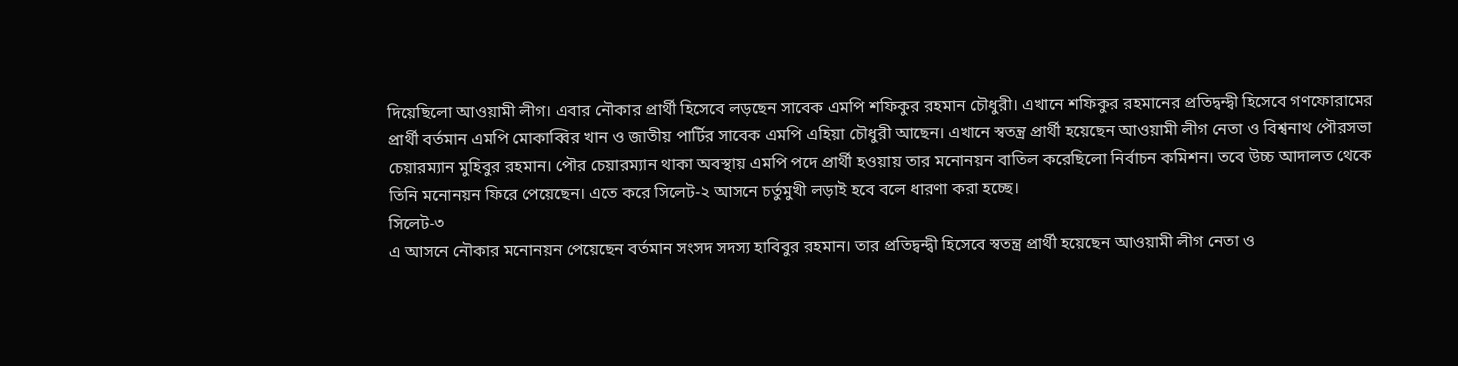দিয়েছিলো আওয়ামী লীগ। এবার নৌকার প্রার্থী হিসেবে লড়ছেন সাবেক এমপি শফিকুর রহমান চৌধুরী। এখানে শফিকুর রহমানের প্রতিদ্বন্দ্বী হিসেবে গণফোরামের প্রার্থী বর্তমান এমপি মোকাব্বির খান ও জাতীয় পার্টির সাবেক এমপি এহিয়া চৌধুরী আছেন। এখানে স্বতন্ত্র প্রার্থী হয়েছেন আওয়ামী লীগ নেতা ও বিশ্বনাথ পৌরসভা চেয়ারম্যান মুহিবুর রহমান। পৌর চেয়ারম্যান থাকা অবস্থায় এমপি পদে প্রার্থী হওয়ায় তার মনোনয়ন বাতিল করেছিলো নির্বাচন কমিশন। তবে উচ্চ আদালত থেকে তিনি মনোনয়ন ফিরে পেয়েছেন। এতে করে সিলেট-২ আসনে চর্তুমুখী লড়াই হবে বলে ধারণা করা হচ্ছে।
সিলেট-৩
এ আসনে নৌকার মনোনয়ন পেয়েছেন বর্তমান সংসদ সদস্য হাবিবুর রহমান। তার প্রতিদ্বন্দ্বী হিসেবে স্বতন্ত্র প্রার্থী হয়েছেন আওয়ামী লীগ নেতা ও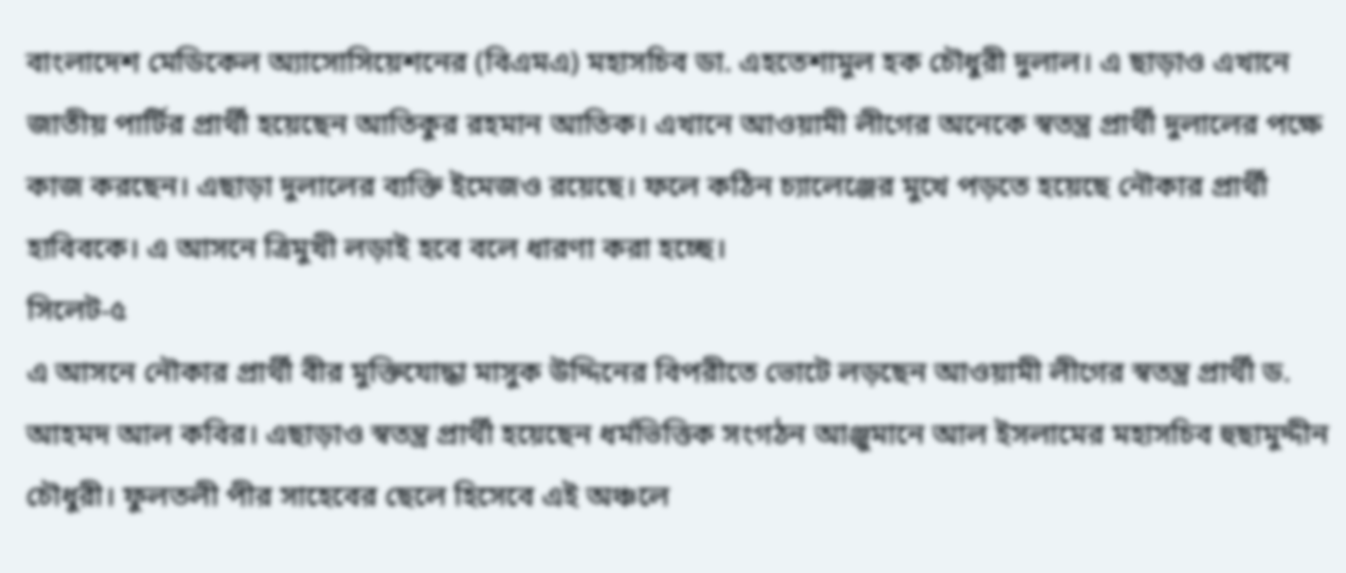বাংলাদেশ মেডিকেল অ্যাসোসিয়েশনের (বিএমএ) মহাসচিব ডা. এহতেশামুল হক চৌধুরী দুলাল। এ ছাড়াও এখানে জাতীয় পার্টির প্রার্থী হয়েছেন আতিকুর রহমান আতিক। এখানে আওয়ামী লীগের অনেকে স্বতন্ত্র প্রার্থী দুলালের পক্ষে কাজ করছেন। এছাড়া দুলালের ব্যক্তি ইমেজও রয়েছে। ফলে কঠিন চ্যালেঞ্জের মুখে পড়তে হয়েছে নৌকার প্রার্থী হাবিবকে। এ আসনে ত্রিমুখী লড়াই হবে বলে ধারণা করা হচ্ছে।
সিলেট-৫
এ আসনে নৌকার প্রার্থী বীর মুক্তিযোদ্ধা মাসুক উদ্দিনের বিপরীতে ভোটে লড়ছেন আওয়ামী লীগের স্বতন্ত্র প্রার্থী ড. আহমদ আল কবির। এছাড়াও স্বতন্ত্র প্রার্থী হয়েছেন ধর্মভিত্তিক সংগঠন আঞ্জুমানে আল ইসলামের মহাসচিব হুছামুদ্দীন চৌধুরী। ফুলতলী পীর সাহেবের ছেলে হিসেবে এই অঞ্চলে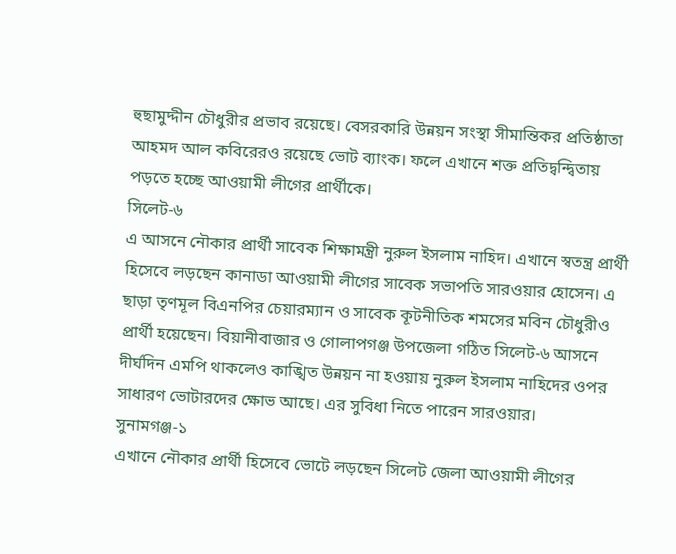হুছামুদ্দীন চৌধুরীর প্রভাব রয়েছে। বেসরকারি উন্নয়ন সংস্থা সীমান্তিকর প্রতিষ্ঠাতা আহমদ আল কবিরেরও রয়েছে ভোট ব্যাংক। ফলে এখানে শক্ত প্রতিদ্বন্দ্বিতায় পড়তে হচ্ছে আওয়ামী লীগের প্রার্থীকে।
সিলেট-৬
এ আসনে নৌকার প্রার্থী সাবেক শিক্ষামন্ত্রী নুরুল ইসলাম নাহিদ। এখানে স্বতন্ত্র প্রার্থী হিসেবে লড়ছেন কানাডা আওয়ামী লীগের সাবেক সভাপতি সারওয়ার হোসেন। এ ছাড়া তৃণমূল বিএনপির চেয়ারম্যান ও সাবেক কূটনীতিক শমসের মবিন চৌধুরীও প্রার্থী হয়েছেন। বিয়ানীবাজার ও গোলাপগঞ্জ উপজেলা গঠিত সিলেট-৬ আসনে দীর্ঘদিন এমপি থাকলেও কাঙ্খিত উন্নয়ন না হওয়ায় নুরুল ইসলাম নাহিদের ওপর সাধারণ ভোটারদের ক্ষোভ আছে। এর সুবিধা নিতে পারেন সারওয়ার।
সুনামগঞ্জ-১
এখানে নৌকার প্রার্থী হিসেবে ভোটে লড়ছেন সিলেট জেলা আওয়ামী লীগের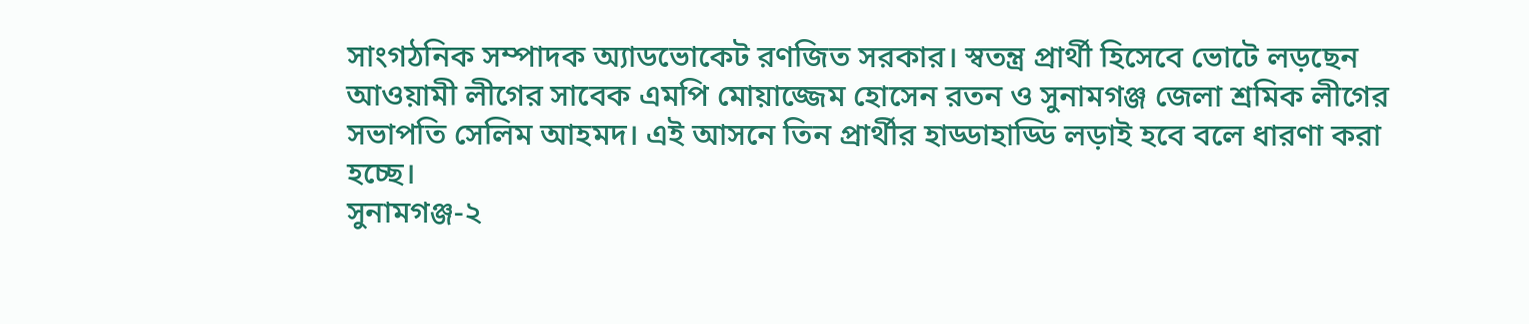সাংগঠনিক সম্পাদক অ্যাডভোকেট রণজিত সরকার। স্বতন্ত্র প্রার্থী হিসেবে ভোটে লড়ছেন আওয়ামী লীগের সাবেক এমপি মোয়াজ্জেম হোসেন রতন ও সুনামগঞ্জ জেলা শ্রমিক লীগের সভাপতি সেলিম আহমদ। এই আসনে তিন প্রার্থীর হাড্ডাহাড্ডি লড়াই হবে বলে ধারণা করা হচ্ছে।
সুনামগঞ্জ-২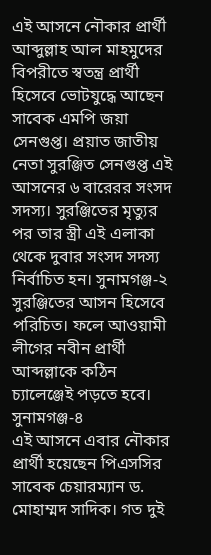এই আসনে নৌকার প্রার্থী আব্দুল্লাহ আল মাহমুদের বিপরীতে স্বতন্ত্র প্রার্থী হিসেবে ভোটযুদ্ধে আছেন সাবেক এমপি জয়া সেনগুপ্ত। প্রয়াত জাতীয় নেতা সুরঞ্জিত সেনগুপ্ত এই আসনের ৬ বারেরর সংসদ সদস্য। সুরঞ্জিতের মৃত্যুর পর তার স্ত্রী এই এলাকা থেকে দুবার সংসদ সদস্য নির্বাচিত হন। সুনামগঞ্জ-২ সুরঞ্জিতের আসন হিসেবে পরিচিত। ফলে আওয়ামী লীগের নবীন প্রার্থী আব্দল্লাকে কঠিন চ্যালেঞ্জেই পড়তে হবে।
সুনামগঞ্জ-৪
এই আসনে এবার নৌকার প্রার্থী হয়েছেন পিএসসির সাবেক চেয়ারম্যান ড. মোহাম্মদ সাদিক। গত দুই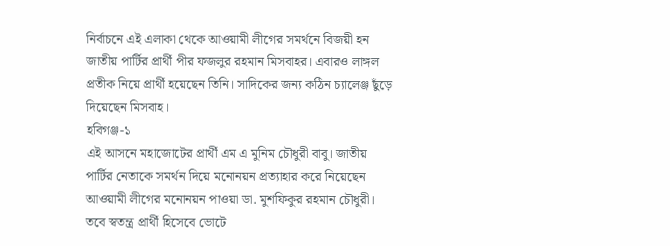নির্বাচনে এই এলাকা থেকে আওয়ামী লীগের সমর্থনে বিজয়ী হন জাতীয় পার্টির প্রার্থী পীর ফজলুর রহমান মিসবাহর। এবারও লাঙ্গল প্রতীক নিয়ে প্রার্থী হয়েছেন তিনি। সাদিকের জন্য কঠিন চ্যালেঞ্জ ছুঁড়ে দিয়েছেন মিসবাহ।
হবিগঞ্জ-১
এই আসনে মহাজোটের প্রার্থী এম এ মুনিম চৌধুরী বাবু। জাতীয় পার্টির নেতাকে সমর্থন দিয়ে মনোনয়ন প্রত্যাহার করে নিয়েছেন আওয়ামী লীগের মনোনয়ন পাওয়া ডা. মুশফিকুর রহমান চৌধুরী। তবে স্বতন্ত্র প্রার্থী হিসেবে ভোটে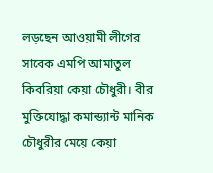লড়ছেন আওয়ামী লীগের সাবেক এমপি আমাতুল কিবরিয়া কেয়া চৌধুরী। বীর মুক্তিযোদ্ধা কমান্ড্যান্ট মানিক চৌধুরীর মেয়ে কেয়া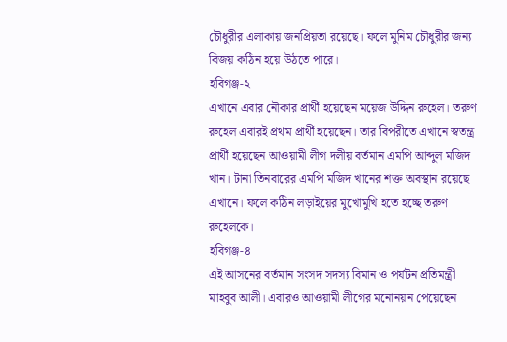চৌধুরীর এলাকায় জনপ্রিয়তা রয়েছে। ফলে মুনিম চৌধুরীর জন্য বিজয় কঠিন হয়ে উঠতে পারে।
হবিগঞ্জ-২
এখানে এবার নৌকার প্রার্থী হয়েছেন ময়েজ উদ্দিন রুহেল। তরুণ রুহেল এবারই প্রথম প্রার্থী হয়েছেন। তার বিপরীতে এখানে স্বতন্ত্র প্রার্থী হয়েছেন আওয়ামী লীগ দলীয় বর্তমান এমপি আব্দুল মজিদ খান। টানা তিনবারের এমপি মজিদ খানের শক্ত অবস্থান রয়েছে এখানে। ফলে কঠিন লড়াইয়ের মুখোমুখি হতে হচ্ছে তরুণ রুহেলকে।
হবিগঞ্জ-৪
এই আসনের বর্তমান সংসদ সদস্য বিমান ও পর্যটন প্রতিমন্ত্রী মাহবুব আলী। এবারও আওয়ামী লীগের মনোনয়ন পেয়েছেন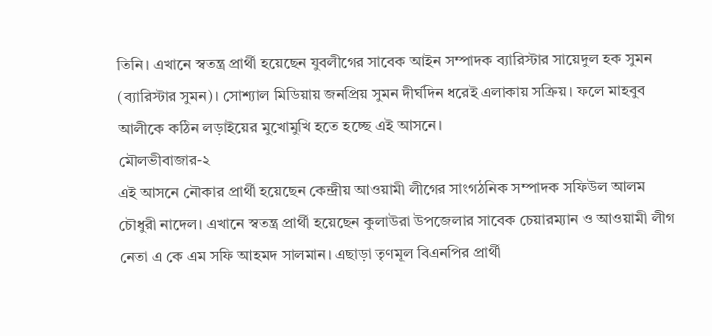তিনি। এখানে স্বতন্ত্র প্রার্থী হয়েছেন যুবলীগের সাবেক আইন সম্পাদক ব্যারিস্টার সায়েদুল হক সুমন (ব্যারিস্টার সুমন)। সোশ্যাল মিডিয়ায় জনপ্রিয় সুমন দীর্ঘদিন ধরেই এলাকায় সক্রিয়। ফলে মাহবুব আলীকে কঠিন লড়াইয়ের মুখোমুখি হতে হচ্ছে এই আসনে।
মৌলভীবাজার-২
এই আসনে নৌকার প্রার্থী হয়েছেন কেন্দ্রীয় আওয়ামী লীগের সাংগঠনিক সম্পাদক সফিউল আলম চৌধুরী নাদেল। এখানে স্বতন্ত্র প্রার্থী হয়েছেন কুলাউরা উপজেলার সাবেক চেয়ারম্যান ও আওয়ামী লীগ নেতা এ কে এম সফি আহমদ সালমান। এছাড়া তৃণমূল বিএনপির প্রার্থী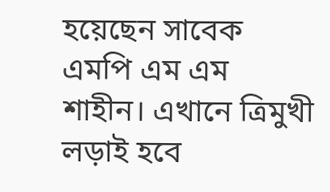হয়েছেন সাবেক এমপি এম এম শাহীন। এখানে ত্রিমুখী লড়াই হবে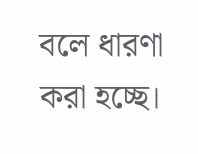বলে ধারণা করা হচ্ছে।